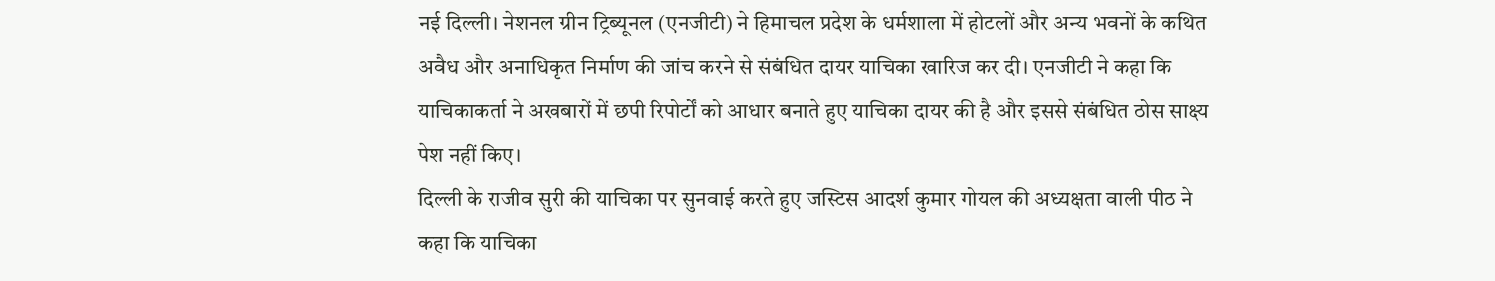नई दिल्ली। नेशनल ग्रीन ट्रिब्यूनल (एनजीटी) ने हिमाचल प्रदेश के धर्मशाला में होटलों और अन्य भवनों के कथित अवैध और अनाधिकृत निर्माण की जांच करने से संबंधित दायर याचिका खारिज कर दी। एनजीटी ने कहा कि याचिकाकर्ता ने अखबारों में छपी रिपोर्टों को आधार बनाते हुए याचिका दायर की है और इससे संबंधित ठोस साक्ष्य पेश नहीं किए।
दिल्ली के राजीव सुरी की याचिका पर सुनवाई करते हुए जस्टिस आदर्श कुमार गोयल की अध्यक्षता वाली पीठ ने कहा कि याचिका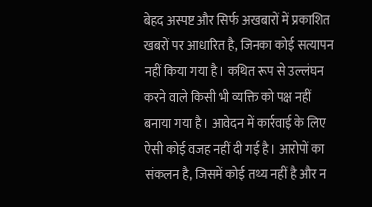बेहद अस्पष्ट और सिर्फ अखबारों में प्रकाशित खबरों पर आधारित है, जिनका कोई सत्यापन नहीं किया गया है। कथित रूप से उल्लंघन करने वाले किसी भी व्यक्ति को पक्ष नहीं बनाया गया है। आवेदन में कार्रवाई के लिए ऐसी कोई वजह नहीं दी गई है। आरोपों का संकलन है, जिसमें कोई तथ्य नहीं है और न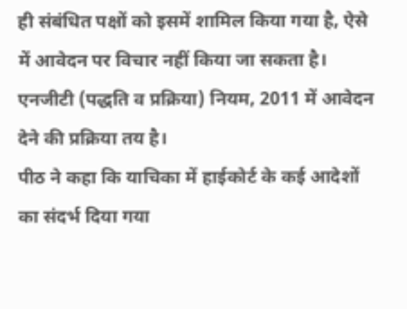ही संबंधित पक्षों को इसमें शामिल किया गया है, ऐसे में आवेदन पर विचार नहीं किया जा सकता है। एनजीटी (पद्धति व प्रक्रिया) नियम, 2011 में आवेदन देने की प्रक्रिया तय है।
पीठ ने कहा कि याचिका में हाईकोर्ट के कई आदेशों का संदर्भ दिया गया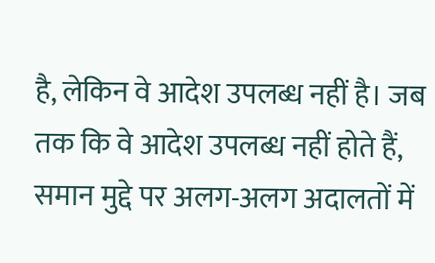है, लेकिन वे आदेश उपलब्ध नहीं है। जब तक कि वे आदेश उपलब्ध नहीं होते हैं, समान मुद्दे पर अलग-अलग अदालतों में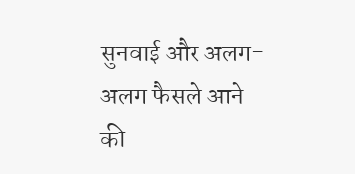सुनवाई और अलग-अलग फैसले आने की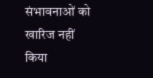संभावनाओं को खारिज नहीं किया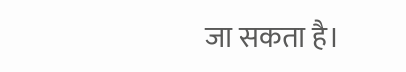जा सकता है।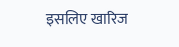इसलिए खारिज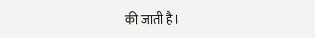की जाती है।